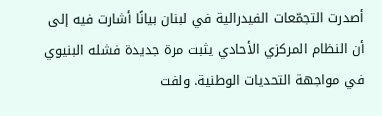أصدرت التجمّعات الفيدرالية في لبنان بيانًا أشارت فيه إلى أن النظام المركزي الأحادي يثبت مرة جديدة فشله البنيوي في مواجهة التحديات الوطنية. ولفت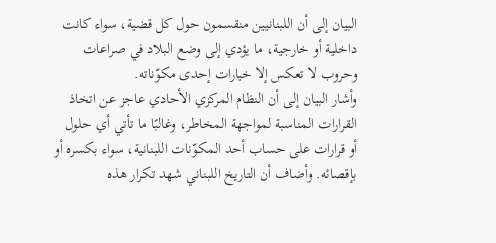البيان إلى أن اللبنانيين منقسمون حول كل قضية، سواء كانت داخلية أو خارجية، ما يؤدي إلى وضع البلاد في صراعات وحروب لا تعكس إلا خيارات إحدى مكوّناته.
وأشار البيان إلى أن النظام المركزي الأحادي عاجز عن اتخاذ القرارات المناسبة لمواجهة المخاطر، وغالبًا ما تأتي أي حلول أو قرارات على حساب أحد المكوّنات اللبنانية، سواء بكسره أو بإقصائه. وأضاف أن التاريخ اللبناني شهد تكرار هذه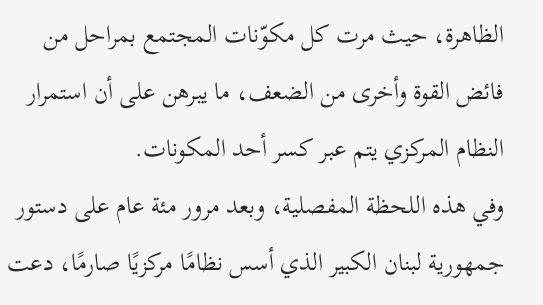الظاهرة، حيث مرت كل مكوّنات المجتمع بمراحل من فائض القوة وأخرى من الضعف، ما يبرهن على أن استمرار النظام المركزي يتم عبر كسر أحد المكونات.
وفي هذه اللحظة المفصلية، وبعد مرور مئة عام على دستور جمهورية لبنان الكبير الذي أسس نظامًا مركزيًا صارمًا، دعت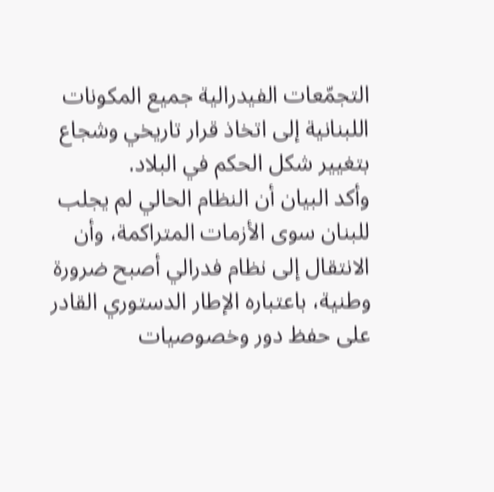التجمّعات الفيدرالية جميع المكونات اللبنانية إلى اتخاذ قرار تاريخي وشجاع بتغيير شكل الحكم في البلاد.
وأكد البيان أن النظام الحالي لم يجلب للبنان سوى الأزمات المتراكمة، وأن الانتقال إلى نظام فدرالي أصبح ضرورة وطنية، باعتباره الإطار الدستوري القادر على حفظ دور وخصوصيات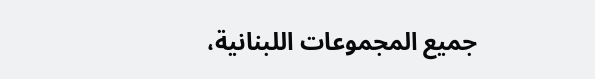جميع المجموعات اللبنانية،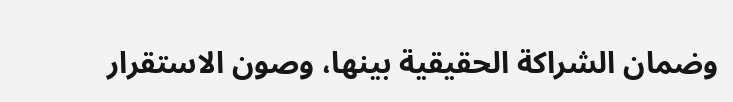وضمان الشراكة الحقيقية بينها، وصون الاستقرار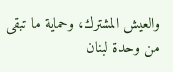والعيش المشترك، وحماية ما تبقى من وحدة لبنان